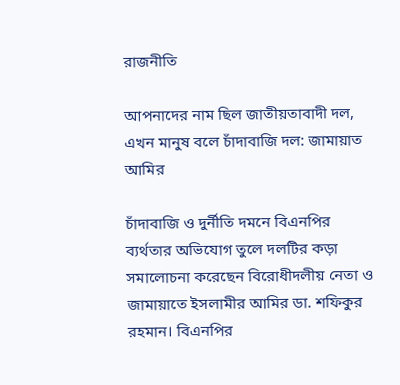রাজনীতি

আপনাদের নাম ছিল জাতীয়তাবাদী দল, এখন মানুষ বলে চাঁদাবাজি দল: জামায়াত আমির

চাঁদাবাজি ও দুর্নীতি দমনে বিএনপির ব্যর্থতার অভিযোগ তুলে দলটির কড়া সমালোচনা করেছেন বিরোধীদলীয় নেতা ও জামায়াতে ইসলামীর আমির ডা. শফিকুর রহমান। বিএনপির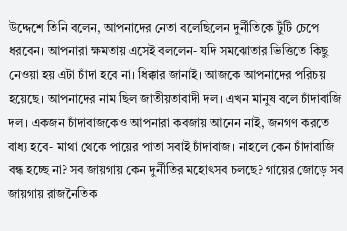উদ্দেশে তিনি বলেন, আপনাদের নেতা বলেছিলেন দুর্নীতিকে টুঁটি চেপে ধরবেন। আপনারা ক্ষমতায় এসেই বললেন- যদি সমঝোতার ভিত্তিতে কিছু নেওয়া হয় এটা চাঁদা হবে না। ধিক্কার জানাই। আজকে আপনাদের পরিচয় হয়েছে। আপনাদের নাম ছিল জাতীয়তাবাদী দল। এখন মানুষ বলে চাঁদাবাজি দল। একজন চাঁদাবাজকেও আপনারা কবজায় আনেন নাই, জনগণ করতে বাধ্য হবে- মাথা থেকে পায়ের পাতা সবাই চাঁদাবাজ। নাহলে কেন চাঁদাবাজি বন্ধ হচ্ছে না? সব জায়গায় কেন দুর্নীতির মহোৎসব চলছে? গায়ের জোড়ে সব জায়গায় রাজনৈতিক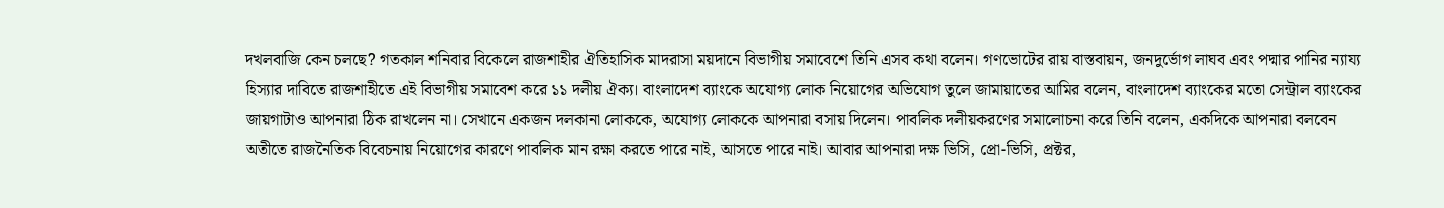দখলবাজি কেন চলছে? গতকাল শনিবার বিকেলে রাজশাহীর ঐতিহাসিক মাদরাসা ময়দানে বিভাগীয় সমাবেশে তিনি এসব কথা বলেন। গণভোটের রায় বাস্তবায়ন, জনদুর্ভোগ লাঘব এবং পদ্মার পানির ন্যায্য হিস্যার দাবিতে রাজশাহীতে এই বিভাগীয় সমাবেশ করে ১১ দলীয় ঐক্য। বাংলাদেশ ব্যাংকে অযোগ্য লোক নিয়োগের অভিযোগ তুলে জামায়াতের আমির বলেন, বাংলাদেশ ব্যাংকের মতো সেন্ট্রাল ব্যাংকের জায়গাটাও আপনারা ঠিক রাখলেন না। সেখানে একজন দলকানা লোককে, অযোগ্য লোককে আপনারা বসায় দিলেন। পাবলিক দলীয়করণের সমালোচনা করে তিনি বলেন, একদিকে আপনারা বলবেন অতীতে রাজনৈতিক বিবেচনায় নিয়োগের কারণে পাবলিক মান রক্ষা করতে পারে নাই, আসতে পারে নাই। আবার আপনারা দক্ষ ভিসি, প্রো-ভিসি, প্রক্টর,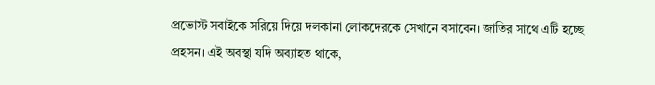প্রভোস্ট সবাইকে সরিয়ে দিয়ে দলকানা লোকদেরকে সেখানে বসাবেন। জাতির সাথে এটি হচ্ছে প্রহসন। এই অবস্থা যদি অব্যাহত থাকে,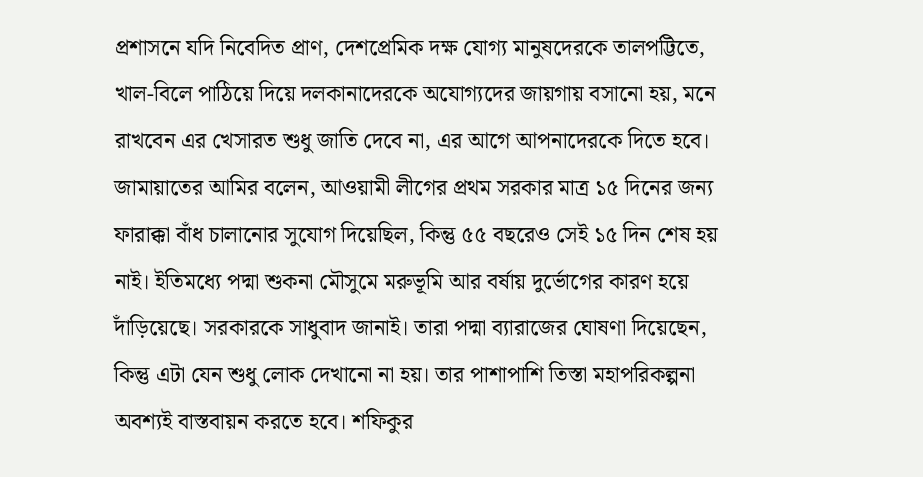প্রশাসনে যদি নিবেদিত প্রাণ, দেশপ্রেমিক দক্ষ যোগ্য মানুষদেরকে তালপট্টিতে, খাল-বিলে পাঠিয়ে দিয়ে দলকানাদেরকে অযোগ্যদের জায়গায় বসানো হয়, মনে রাখবেন এর খেসারত শুধু জাতি দেবে না, এর আগে আপনাদেরকে দিতে হবে। জামায়াতের আমির বলেন, আওয়ামী লীগের প্রথম সরকার মাত্র ১৫ দিনের জন্য ফারাক্কা বাঁধ চালানোর সুযোগ দিয়েছিল, কিন্তু ৫৫ বছরেও সেই ১৫ দিন শেষ হয় নাই। ইতিমধ্যে পদ্মা শুকনা মৌসুমে মরুভূমি আর বর্ষায় দুর্ভোগের কারণ হয়ে দাঁড়িয়েছে। সরকারকে সাধুবাদ জানাই। তারা পদ্মা ব্যারাজের ঘোষণা দিয়েছেন, কিন্তু এটা যেন শুধু লোক দেখানো না হয়। তার পাশাপাশি তিস্তা মহাপরিকল্পনা অবশ্যই বাস্তবায়ন করতে হবে। শফিকুর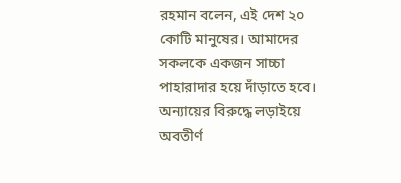রহমান বলেন, এই দেশ ২০ কোটি মানুষের। আমাদের সকলকে একজন সাচ্চা পাহারাদার হয়ে দাঁড়াতে হবে। অন্যায়ের বিরুদ্ধে লড়াইয়ে অবতীর্ণ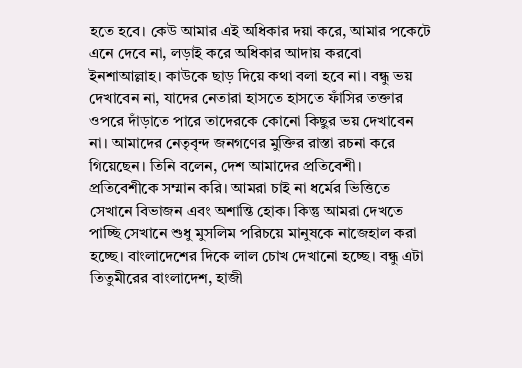হতে হবে। কেউ আমার এই অধিকার দয়া করে, আমার পকেটে এনে দেবে না, লড়াই করে অধিকার আদায় করবো ইনশাআল্লাহ। কাউকে ছাড় দিয়ে কথা বলা হবে না। বন্ধু ভয় দেখাবেন না, যাদের নেতারা হাসতে হাসতে ফাঁসির তক্তার ওপরে দাঁড়াতে পারে তাদেরকে কোনো কিছুর ভয় দেখাবেন না। আমাদের নেতৃবৃন্দ জনগণের মুক্তির রাস্তা রচনা করে গিয়েছেন। তিনি বলেন, দেশ আমাদের প্রতিবেশী। প্রতিবেশীকে সম্মান করি। আমরা চাই না ধর্মের ভিত্তিতে সেখানে বিভাজন এবং অশান্তি হোক। কিন্তু আমরা দেখতে পাচ্ছি সেখানে শুধু মুসলিম পরিচয়ে মানুষকে নাজেহাল করা হচ্ছে। বাংলাদেশের দিকে লাল চোখ দেখানো হচ্ছে। বন্ধু এটা তিতুমীরের বাংলাদেশ, হাজী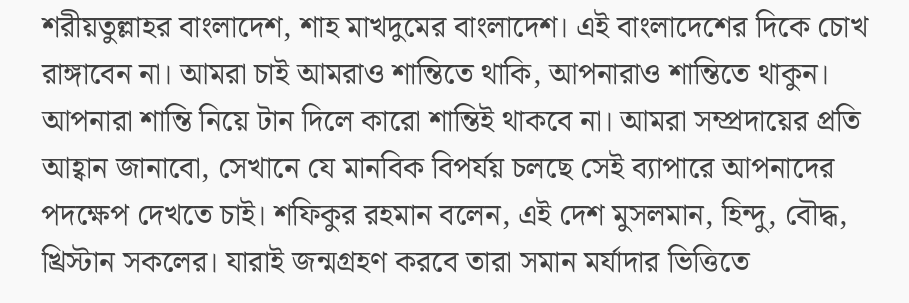শরীয়তুল্লাহর বাংলাদেশ, শাহ মাখদুমের বাংলাদেশ। এই বাংলাদেশের দিকে চোখ রাঙ্গাবেন না। আমরা চাই আমরাও শান্তিতে থাকি, আপনারাও শান্তিতে থাকুন। আপনারা শান্তি নিয়ে টান দিলে কারো শান্তিই থাকবে না। আমরা সম্প্রদায়ের প্রতি আহ্বান জানাবো, সেখানে যে মানবিক বিপর্যয় চলছে সেই ব্যাপারে আপনাদের পদক্ষেপ দেখতে চাই। শফিকুর রহমান বলেন, এই দেশ মুসলমান, হিন্দু, বৌদ্ধ, খ্রিস্টান সকলের। যারাই জন্মগ্রহণ করবে তারা সমান মর্যাদার ভিত্তিতে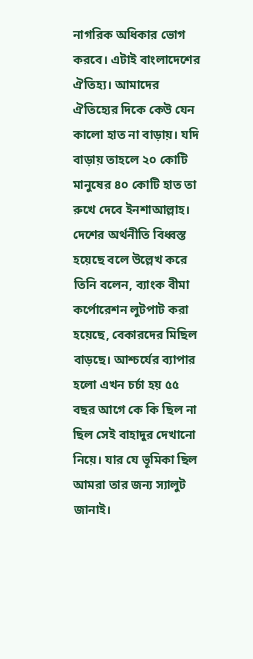নাগরিক অধিকার ভোগ করবে। এটাই বাংলাদেশের ঐতিহ্য। আমাদের ঐতিহ্যের দিকে কেউ যেন কালো হাত না বাড়ায়। যদি বাড়ায় তাহলে ২০ কোটি মানুষের ৪০ কোটি হাত তা রুখে দেবে ইনশাআল্লাহ। দেশের অর্থনীতি বিধ্বস্ত হয়েছে বলে উল্লেখ করে তিনি বলেন, ব্যাংক বীমা কর্পোরেশন লুটপাট করা হয়েছে, বেকারদের মিছিল বাড়ছে। আশ্চর্যের ব্যাপার হলো এখন চর্চা হয় ৫৫ বছর আগে কে কি ছিল না ছিল সেই বাহাদুর দেখানো নিয়ে। যার যে ভূমিকা ছিল আমরা তার জন্য স্যালুট জানাই।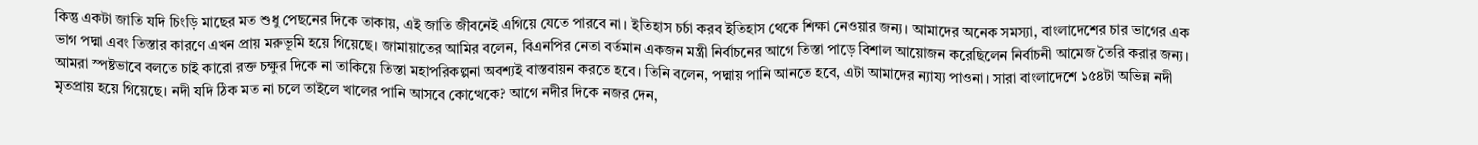কিন্তু একটা জাতি যদি চিংড়ি মাছের মত শুধু পেছনের দিকে তাকায়, এই জাতি জীবনেই এগিয়ে যেতে পারবে না। ইতিহাস চর্চা করব ইতিহাস থেকে শিক্ষা নেওয়ার জন্য। আমাদের অনেক সমস্যা, বাংলাদেশের চার ভাগের এক ভাগ পদ্মা এবং তিস্তার কারণে এখন প্রায় মরুভূমি হয়ে গিয়েছে। জামায়াতের আমির বলেন, বিএনপির নেতা বর্তমান একজন মন্ত্রী নির্বাচনের আগে তিস্তা পাড়ে বিশাল আয়োজন করেছিলেন নির্বাচনী আমেজ তৈরি করার জন্য। আমরা স্পষ্টভাবে বলতে চাই কারো রক্ত চক্ষুর দিকে না তাকিয়ে তিস্তা মহাপরিকল্পনা অবশ্যই বাস্তবায়ন করতে হবে। তিনি বলেন, পদ্মায় পানি আনতে হবে, এটা আমাদের ন্যায্য পাওনা। সারা বাংলাদেশে ১৫৪টা অভিন্ন নদী মৃতপ্রায় হয়ে গিয়েছে। নদী যদি ঠিক মত না চলে তাইলে খালের পানি আসবে কোত্থেকে? আগে নদীর দিকে নজর দেন,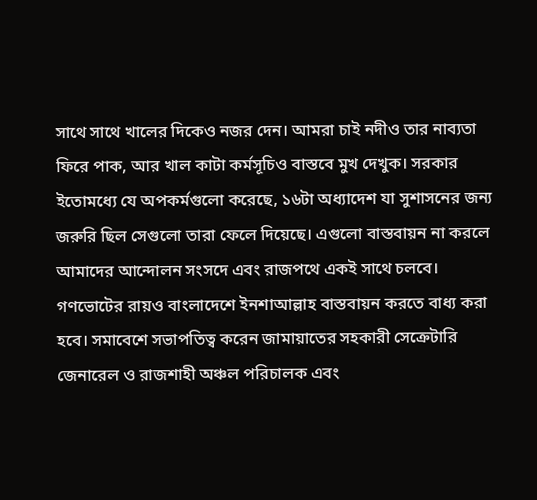সাথে সাথে খালের দিকেও নজর দেন। আমরা চাই নদীও তার নাব্যতা ফিরে পাক, আর খাল কাটা কর্মসূচিও বাস্তবে মুখ দেখুক। সরকার ইতোমধ্যে যে অপকর্মগুলো করেছে, ১৬টা অধ্যাদেশ যা সুশাসনের জন্য জরুরি ছিল সেগুলো তারা ফেলে দিয়েছে। এগুলো বাস্তবায়ন না করলে আমাদের আন্দোলন সংসদে এবং রাজপথে একই সাথে চলবে। গণভোটের রায়ও বাংলাদেশে ইনশাআল্লাহ বাস্তবায়ন করতে বাধ্য করা হবে। সমাবেশে সভাপতিত্ব করেন জামায়াতের সহকারী সেক্রেটারি জেনারেল ও রাজশাহী অঞ্চল পরিচালক এবং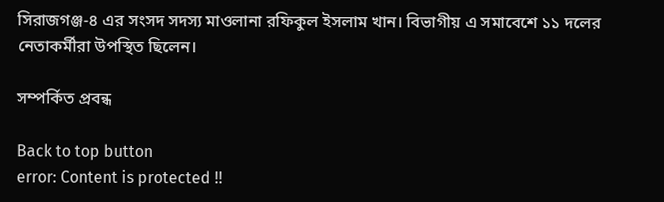সিরাজগঞ্জ-৪ এর সংসদ সদস্য মাওলানা রফিকুল ইসলাম খান। বিভাগীয় এ সমাবেশে ১১ দলের নেতাকর্মীরা উপস্থিত ছিলেন।

সম্পর্কিত প্রবন্ধ

Back to top button
error: Content is protected !!